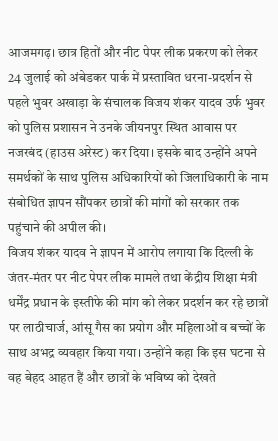आजमगढ़। छात्र हितों और नीट पेपर लीक प्रकरण को लेकर 24 जुलाई को अंबेडकर पार्क में प्रस्तावित धरना-प्रदर्शन से पहले भुवर अखाड़ा के संचालक विजय शंकर यादव उर्फ भुवर को पुलिस प्रशासन ने उनके जीयनपुर स्थित आवास पर नजरबंद (हाउस अरेस्ट) कर दिया। इसके बाद उन्होंने अपने समर्थकों के साथ पुलिस अधिकारियों को जिलाधिकारी के नाम संबोधित ज्ञापन सौंपकर छात्रों की मांगों को सरकार तक पहुंचाने की अपील की।
विजय शंकर यादव ने ज्ञापन में आरोप लगाया कि दिल्ली के जंतर-मंतर पर नीट पेपर लीक मामले तथा केंद्रीय शिक्षा मंत्री धर्मेंद्र प्रधान के इस्तीफे की मांग को लेकर प्रदर्शन कर रहे छात्रों पर लाठीचार्ज, आंसू गैस का प्रयोग और महिलाओं व बच्चों के साथ अभद्र व्यवहार किया गया। उन्होंने कहा कि इस घटना से वह बेहद आहत हैं और छात्रों के भविष्य को देखते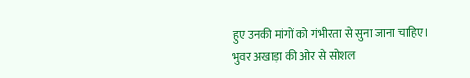हुए उनकी मांगों को गंभीरता से सुना जाना चाहिए।
भुवर अखाड़ा की ओर से सोशल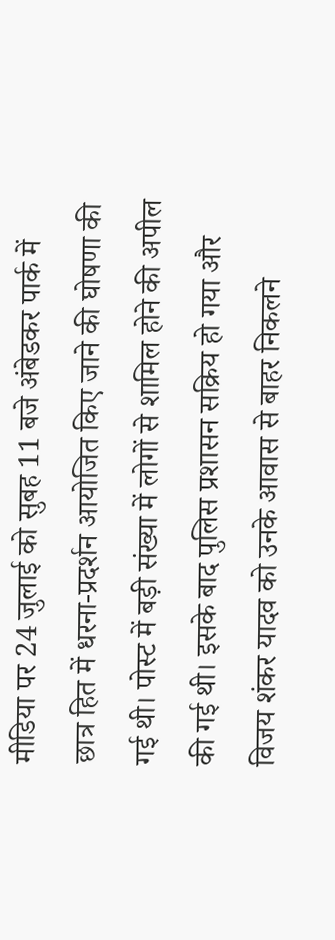मीडिया पर 24 जुलाई को सुबह 11 बजे अंबेडकर पार्क में छात्र हित में धरना-प्रदर्शन आयोजित किए जाने की घोषणा की गई थी। पोस्ट में बड़ी संख्या में लोगों से शामिल होने की अपील की गई थी। इसके बाद पुलिस प्रशासन सक्रिय हो गया और विजय शंकर यादव को उनके आवास से बाहर निकलने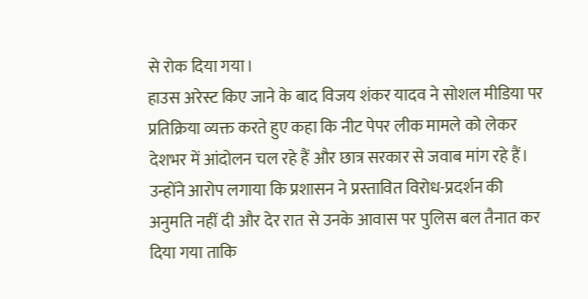से रोक दिया गया।
हाउस अरेस्ट किए जाने के बाद विजय शंकर यादव ने सोशल मीडिया पर प्रतिक्रिया व्यक्त करते हुए कहा कि नीट पेपर लीक मामले को लेकर देशभर में आंदोलन चल रहे हैं और छात्र सरकार से जवाब मांग रहे हैं। उन्होंने आरोप लगाया कि प्रशासन ने प्रस्तावित विरोध-प्रदर्शन की अनुमति नहीं दी और देर रात से उनके आवास पर पुलिस बल तैनात कर दिया गया ताकि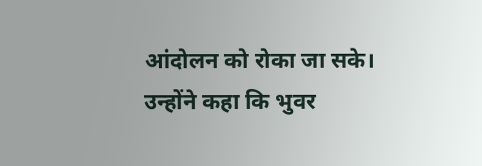आंदोलन को रोका जा सके।
उन्होंने कहा कि भुवर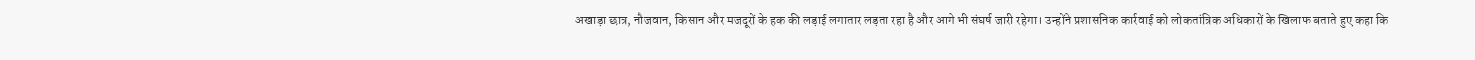अखाड़ा छात्र, नौजवान, किसान और मजदूरों के हक की लड़ाई लगातार लड़ता रहा है और आगे भी संघर्ष जारी रहेगा। उन्होंने प्रशासनिक कार्रवाई को लोकतांत्रिक अधिकारों के खिलाफ बताते हुए कहा कि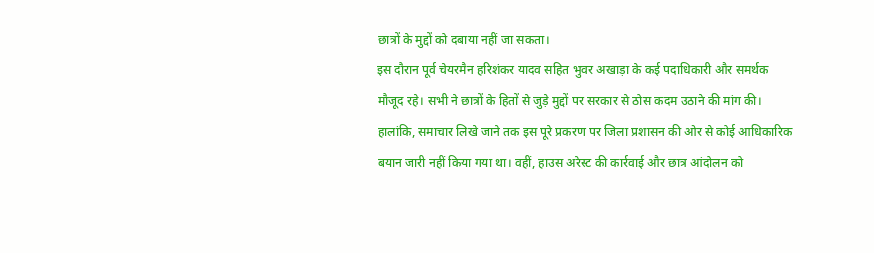छात्रों के मुद्दों को दबाया नहीं जा सकता।
इस दौरान पूर्व चेयरमैन हरिशंकर यादव सहित भुवर अखाड़ा के कई पदाधिकारी और समर्थक मौजूद रहे। सभी ने छात्रों के हितों से जुड़े मुद्दों पर सरकार से ठोस कदम उठाने की मांग की।
हालांकि, समाचार लिखे जाने तक इस पूरे प्रकरण पर जिला प्रशासन की ओर से कोई आधिकारिक बयान जारी नहीं किया गया था। वहीं, हाउस अरेस्ट की कार्रवाई और छात्र आंदोलन को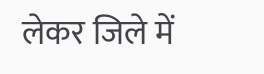लेकर जिले में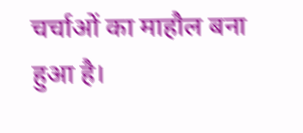चर्चाओं का माहौल बना हुआ है।